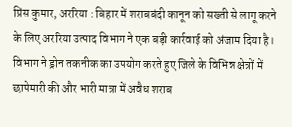प्रिंस कुमार, अररिया : बिहार में शराबबंदी कानून को सख्ती से लागू करने के लिए अररिया उत्पाद विभाग ने एक बड़ी कार्रवाई को अंजाम दिया है। विभाग ने ड्रोन तकनीक का उपयोग करते हुए जिले के विभिन्न क्षेत्रों में छापेमारी की और भारी मात्रा में अवैध शराब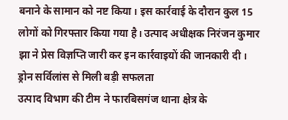बनाने के सामान को नष्ट किया। इस कार्रवाई के दौरान कुल 15 लोगों को गिरफ्तार किया गया है। उत्पाद अधीक्षक निरंजन कुमार झा ने प्रेस विज्ञप्ति जारी कर इन कार्रवाइयों की जानकारी दी।
ड्रोन सर्विलांस से मिली बड़ी सफलता
उत्पाद विभाग की टीम ने फारबिसगंज थाना क्षेत्र के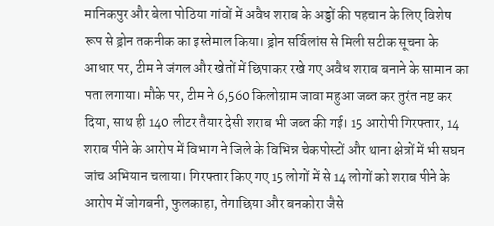मानिकपुर और बेला पोठिया गांवों में अवैध शराब के अड्डों की पहचान के लिए विशेष रूप से ड्रोन तकनीक का इस्तेमाल किया। ड्रोन सर्विलांस से मिली सटीक सूचना के आधार पर, टीम ने जंगल और खेतों में छिपाकर रखे गए अवैध शराब बनाने के सामान का पता लगाया। मौके पर, टीम ने 6,560 किलोग्राम जावा महुआ जब्त कर तुरंत नष्ट कर दिया, साथ ही 140 लीटर तैयार देसी शराब भी जब्त की गई। 15 आरोपी गिरफ्तार, 14 शराब पीने के आरोप में विभाग ने जिले के विभिन्न चेकपोस्टों और थाना क्षेत्रों में भी सघन जांच अभियान चलाया। गिरफ्तार किए गए 15 लोगों में से 14 लोगों को शराब पीने के आरोप में जोगबनी, फुलकाहा, तेगाछिया और बनकोरा जैसे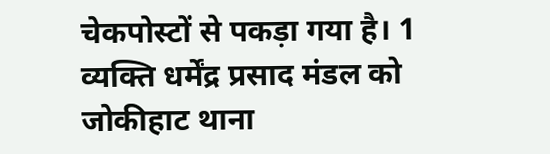चेकपोस्टों से पकड़ा गया है। 1 व्यक्ति धर्मेंद्र प्रसाद मंडल को जोकीहाट थाना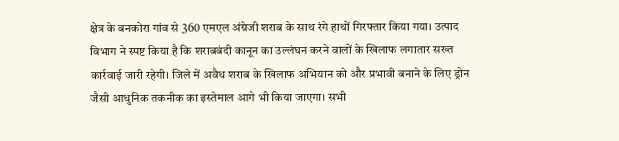क्षेत्र के बनकोरा गांव से 360 एमएल अंग्रेजी शराब के साथ रंगे हाथों गिरफ्तार किया गया। उत्पाद विभाग ने स्पष्ट किया है कि शराबबंदी कानून का उल्लंघन करने वालों के खिलाफ लगातार सख्त कार्रवाई जारी रहेगी। जिले में अवैध शराब के खिलाफ अभियान को और प्रभावी बनाने के लिए ड्रोन जैसी आधुनिक तकनीक का इस्तेमाल आगे भी किया जाएगा। सभी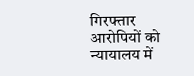गिरफ्तार आरोपियों को न्यायालय में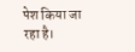पेश किया जा रहा है।